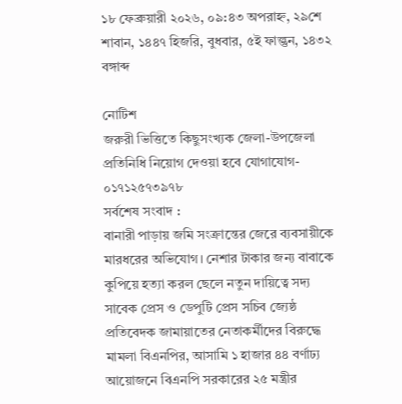১৮ ফেব্রুয়ারী ২০২৬, ০৯:৪৩ অপরাহ্ন, ২৯শে শাবান, ১৪৪৭ হিজরি, বুধবার, ৫ই ফাল্গুন, ১৪৩২ বঙ্গাব্দ

নোটিশ
জরুরী ভিত্তিতে কিছুসংখ্যক জেলা-উপজেলা প্রতিনিধি নিয়োগ দেওয়া হবে যোগাযোগ- ০১৭১২৫৭৩৯৭৮
সর্বশেষ সংবাদ :
বানারী পাড়ায় জমি সংক্রান্তের জেরে ব্যবসায়ীকে মারধরের অভিযোগ। নেশার টাকার জন্য বাবাকে কুপিয়ে হত্যা করল ছেলে নতুন দায়িত্বে সদ্য সাবেক প্রেস ও ডেপুটি প্রেস সচিব জ্যেষ্ঠ প্রতিবেদক জামায়াতের নেতাকর্মীদের বিরুদ্ধে মামলা বিএনপির, আসামি ১ হাজার ৪৪ বর্ণাঢ্য আয়োজনে বিএনপি সরকারের ২৫ মন্ত্রীর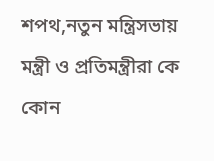শপথ,নতুন মন্ত্রিসভায় মন্ত্রী ও প্রতিমন্ত্রীরা কে কোন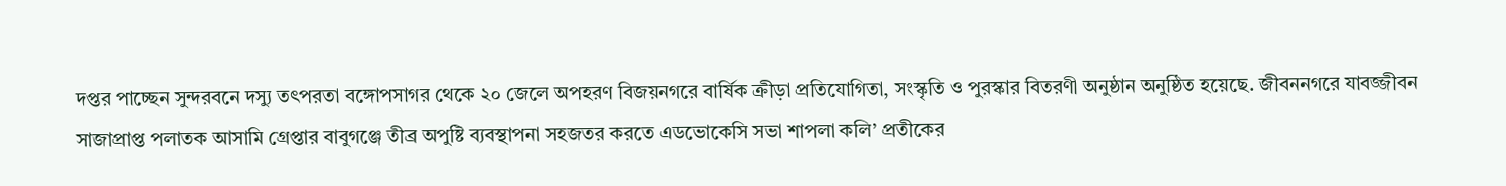দপ্তর পাচ্ছেন সুন্দরবনে দস্যু তৎপরতা বঙ্গোপসাগর থেকে ২০ জেলে অপহরণ বিজয়নগরে বার্ষিক ক্রীড়া প্রতিযোগিতা, সংস্কৃতি ও পুরস্কার বিতরণী অনুষ্ঠান অনুষ্ঠিত হয়েছে. জীবননগরে যাবজ্জীবন সাজাপ্রাপ্ত পলাতক আসামি গ্রেপ্তার বাবুগঞ্জে তীব্র অপুষ্টি ব্যবস্থাপনা সহজতর করতে এডভোকেসি সভা শাপলা কলি’ প্রতীকের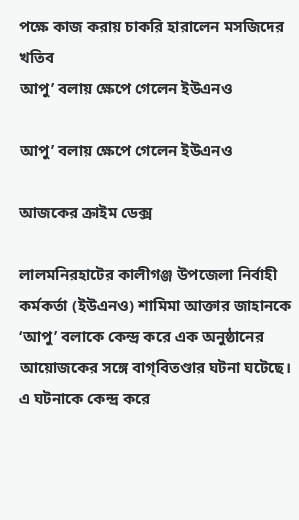পক্ষে কাজ করায় চাকরি হারালেন মসজিদের খতিব
আপু’ বলায় ক্ষেপে গেলেন ইউএনও

আপু’ বলায় ক্ষেপে গেলেন ইউএনও

আজকের ক্রাইম ডেক্স

লালমনিরহাটের কালীগঞ্জ উপজেলা নির্বাহী কর্মকর্তা (ইউএনও) শামিমা আক্তার জাহানকে ‘আপু’ বলাকে কেন্দ্র করে এক অনুষ্ঠানের আয়োজকের সঙ্গে বাগ্‌বিতণ্ডার ঘটনা ঘটেছে। এ ঘটনাকে কেন্দ্র করে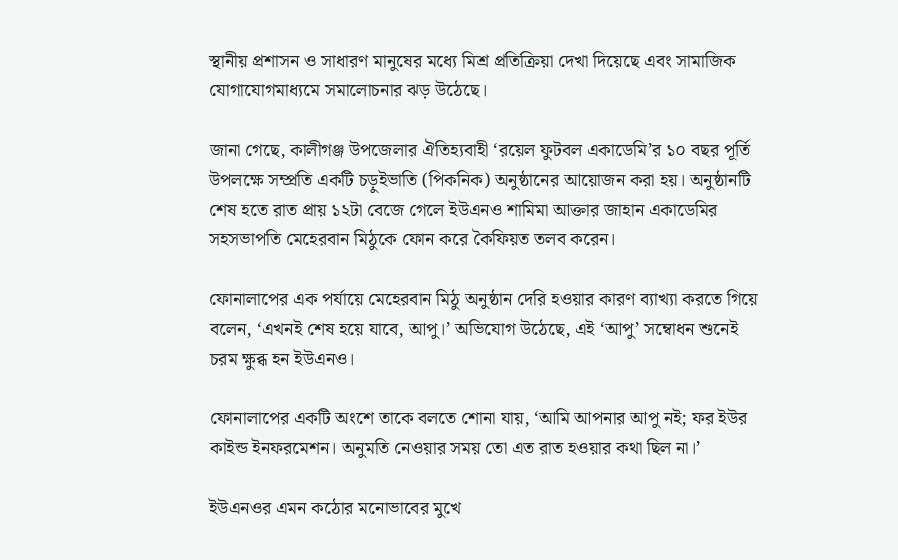স্থানীয় প্রশাসন ও সাধারণ মানুষের মধ্যে মিশ্র প্রতিক্রিয়া দেখা দিয়েছে এবং সামাজিক যোগাযোগমাধ্যমে সমালোচনার ঝড় উঠেছে।

জানা গেছে, কালীগঞ্জ উপজেলার ঐতিহ্যবাহী ‘রয়েল ফুটবল একাডেমি’র ১০ বছর পূর্তি উপলক্ষে সম্প্রতি একটি চড়ুইভাতি (পিকনিক) অনুষ্ঠানের আয়োজন করা হয়। অনুষ্ঠানটি শেষ হতে রাত প্রায় ১২টা বেজে গেলে ইউএনও শামিমা আক্তার জাহান একাডেমির সহসভাপতি মেহেরবান মিঠুকে ফোন করে কৈফিয়ত তলব করেন।

ফোনালাপের এক পর্যায়ে মেহেরবান মিঠু অনুষ্ঠান দেরি হওয়ার কারণ ব্যাখ্যা করতে গিয়ে বলেন, ‘এখনই শেষ হয়ে যাবে, আপু।’ অভিযোগ উঠেছে, এই ‘আপু’ সম্বোধন শুনেই চরম ক্ষুব্ধ হন ইউএনও।

ফোনালাপের একটি অংশে তাকে বলতে শোনা যায়, ‘আমি আপনার আপু নই; ফর ইউর কাইন্ড ইনফরমেশন। অনুমতি নেওয়ার সময় তো এত রাত হওয়ার কথা ছিল না।’

ইউএনওর এমন কঠোর মনোভাবের মুখে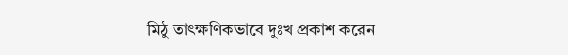মিঠু তাৎক্ষণিকভাবে দুঃখ প্রকাশ করেন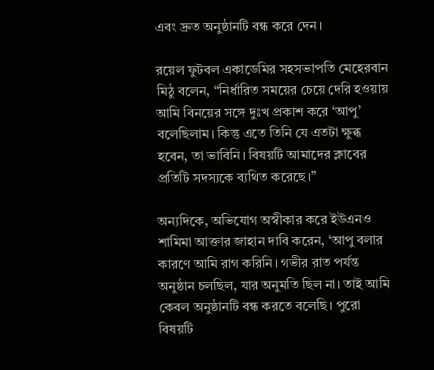এবং দ্রুত অনুষ্ঠানটি বন্ধ করে দেন।

রয়েল ফুটবল একাডেমির সহসভাপতি মেহেরবান মিঠু বলেন, “নির্ধারিত সময়ের চেয়ে দেরি হওয়ায় আমি বিনয়ের সঙ্গে দুঃখ প্রকাশ করে ‘আপু’ বলেছিলাম। কিন্তু এতে তিনি যে এতটা ক্ষুব্ধ হবেন, তা ভাবিনি। বিষয়টি আমাদের ক্লাবের প্রতিটি সদস্যকে ব্যথিত করেছে।”

অন্যদিকে, অভিযোগ অস্বীকার করে ইউএনও শামিমা আক্তার জাহান দাবি করেন, ‘আপু বলার কারণে আমি রাগ করিনি। গভীর রাত পর্যন্ত অনুষ্ঠান চলছিল, যার অনুমতি ছিল না। তাই আমি কেবল অনুষ্ঠানটি বন্ধ করতে বলেছি। পুরো বিষয়টি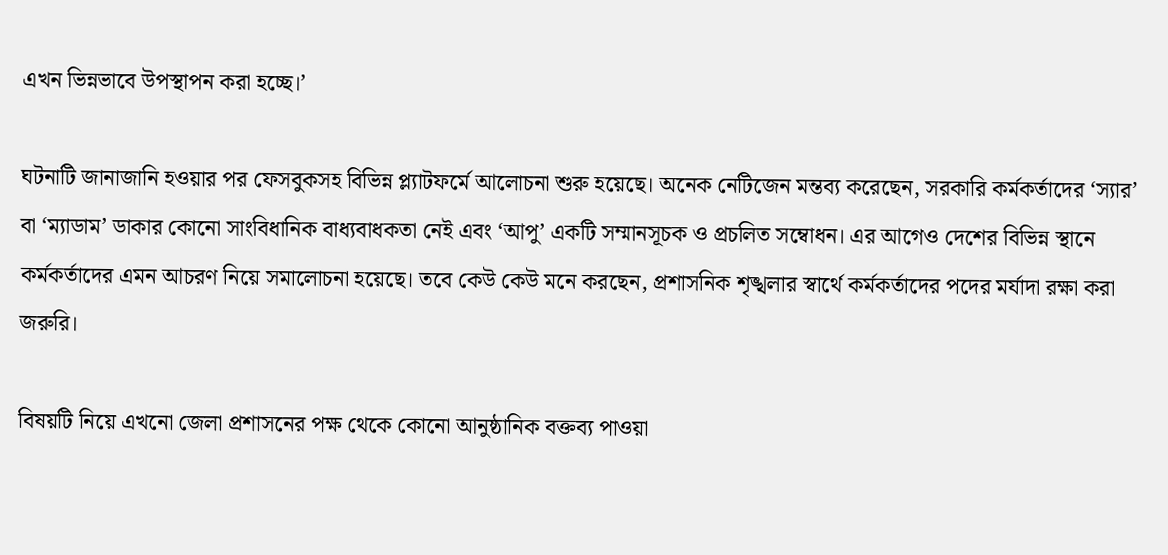এখন ভিন্নভাবে উপস্থাপন করা হচ্ছে।’

ঘটনাটি জানাজানি হওয়ার পর ফেসবুকসহ বিভিন্ন প্ল্যাটফর্মে আলোচনা শুরু হয়েছে। অনেক নেটিজেন মন্তব্য করেছেন, সরকারি কর্মকর্তাদের ‘স্যার’ বা ‘ম্যাডাম’ ডাকার কোনো সাংবিধানিক বাধ্যবাধকতা নেই এবং ‘আপু’ একটি সম্মানসূচক ও প্রচলিত সম্বোধন। এর আগেও দেশের বিভিন্ন স্থানে কর্মকর্তাদের এমন আচরণ নিয়ে সমালোচনা হয়েছে। তবে কেউ কেউ মনে করছেন, প্রশাসনিক শৃঙ্খলার স্বার্থে কর্মকর্তাদের পদের মর্যাদা রক্ষা করা জরুরি।

বিষয়টি নিয়ে এখনো জেলা প্রশাসনের পক্ষ থেকে কোনো আনুষ্ঠানিক বক্তব্য পাওয়া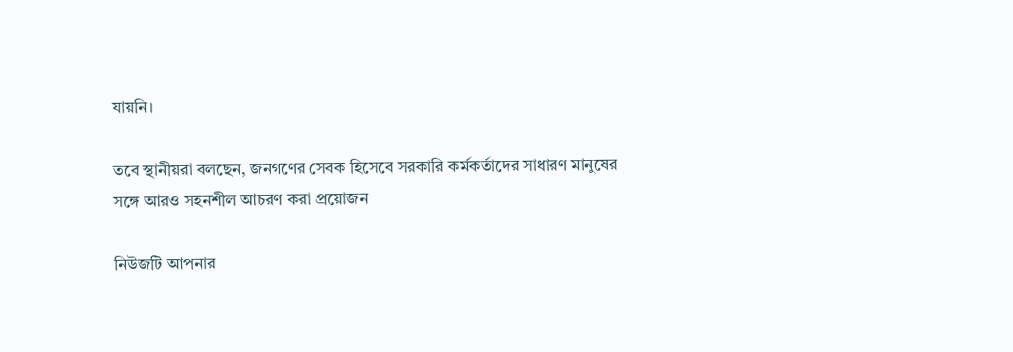যায়নি।

তবে স্থানীয়রা বলছেন, জনগণের সেবক হিসেবে সরকারি কর্মকর্তাদের সাধারণ মানুষের সঙ্গে আরও সহনশীল আচরণ করা প্রয়োজন

নিউজটি আপনার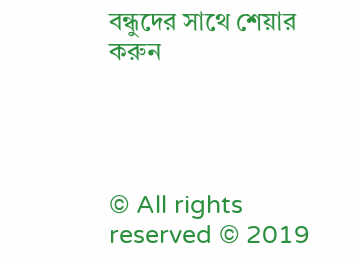বন্ধুদের সাথে শেয়ার করুন




© All rights reserved © 2019